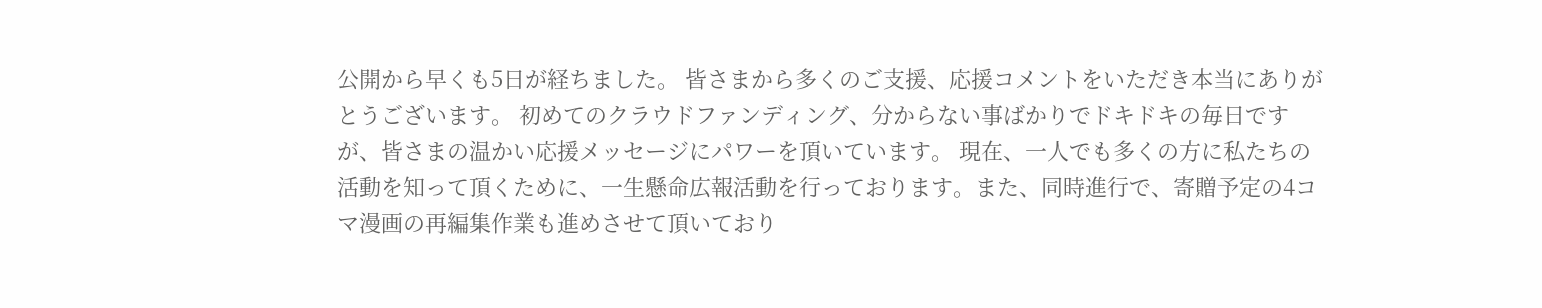公開から早くも5日が経ちました。 皆さまから多くのご支援、応援コメントをいただき本当にありがとうございます。 初めてのクラウドファンディング、分からない事ばかりでドキドキの毎日ですが、皆さまの温かい応援メッセージにパワーを頂いています。 現在、一人でも多くの方に私たちの活動を知って頂くために、一生懸命広報活動を行っております。また、同時進行で、寄贈予定の4コマ漫画の再編集作業も進めさせて頂いており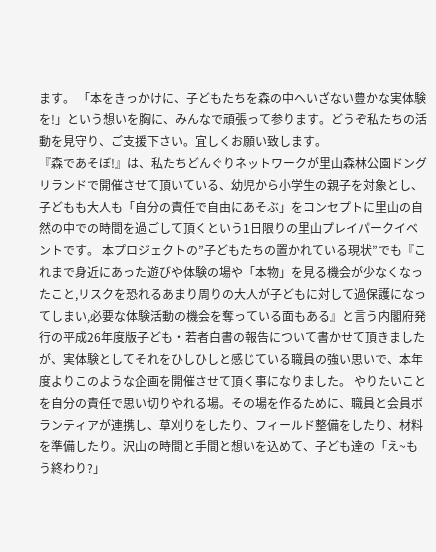ます。 「本をきっかけに、子どもたちを森の中へいざない豊かな実体験を!」という想いを胸に、みんなで頑張って参ります。どうぞ私たちの活動を見守り、ご支援下さい。宜しくお願い致します。
『森であそぼ!』は、私たちどんぐりネットワークが里山森林公園ドングリランドで開催させて頂いている、幼児から小学生の親子を対象とし、子どもも大人も「自分の責任で自由にあそぶ」をコンセプトに里山の自然の中での時間を過ごして頂くという1日限りの里山プレイパークイベントです。 本プロジェクトの”子どもたちの置かれている現状”でも『これまで身近にあった遊びや体験の場や「本物」を見る機会が少なくなったこと,リスクを恐れるあまり周りの大人が子どもに対して過保護になってしまい,必要な体験活動の機会を奪っている面もある』と言う内閣府発行の平成26年度版子ども・若者白書の報告について書かせて頂きましたが、実体験としてそれをひしひしと感じている職員の強い思いで、本年度よりこのような企画を開催させて頂く事になりました。 やりたいことを自分の責任で思い切りやれる場。その場を作るために、職員と会員ボランティアが連携し、草刈りをしたり、フィールド整備をしたり、材料を準備したり。沢山の時間と手間と想いを込めて、子ども達の「え~もう終わり?」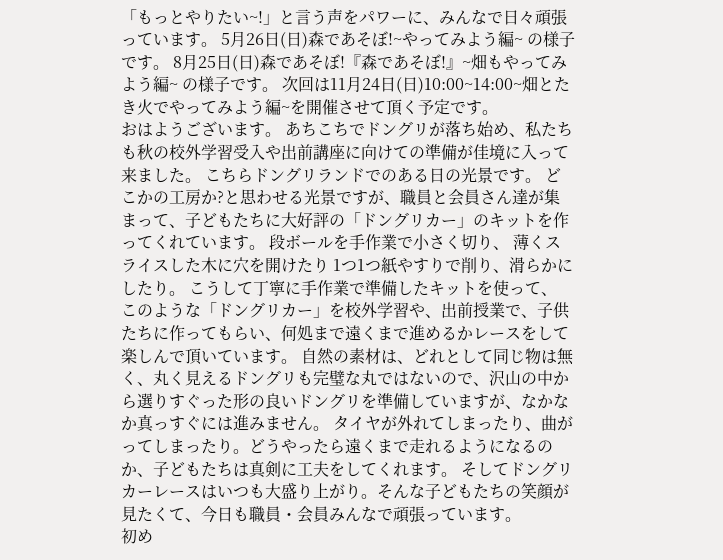「もっとやりたい~!」と言う声をパワーに、みんなで日々頑張っています。 5月26日(日)森であそぼ!~やってみよう編~ の様子です。 8月25日(日)森であそぼ!『森であそぼ!』~畑もやってみよう編~ の様子です。 次回は11月24日(日)10:00~14:00~畑とたき火でやってみよう編~を開催させて頂く予定です。
おはようございます。 あちこちでドングリが落ち始め、私たちも秋の校外学習受入や出前講座に向けての準備が佳境に入って来ました。 こちらドングリランドでのある日の光景です。 どこかの工房か?と思わせる光景ですが、職員と会員さん達が集まって、子どもたちに大好評の「ドングリカー」のキットを作ってくれています。 段ボールを手作業で小さく切り、 薄くスライスした木に穴を開けたり 1つ1つ紙やすりで削り、滑らかにしたり。 こうして丁寧に手作業で準備したキットを使って、 このような「ドングリカー」を校外学習や、出前授業で、子供たちに作ってもらい、何処まで遠くまで進めるかレースをして楽しんで頂いています。 自然の素材は、どれとして同じ物は無く、丸く見えるドングリも完璧な丸ではないので、沢山の中から選りすぐった形の良いドングリを準備していますが、なかなか真っすぐには進みません。 タイヤが外れてしまったり、曲がってしまったり。どうやったら遠くまで走れるようになるのか、子どもたちは真剣に工夫をしてくれます。 そしてドングリカーレースはいつも大盛り上がり。そんな子どもたちの笑顔が見たくて、今日も職員・会員みんなで頑張っています。
初め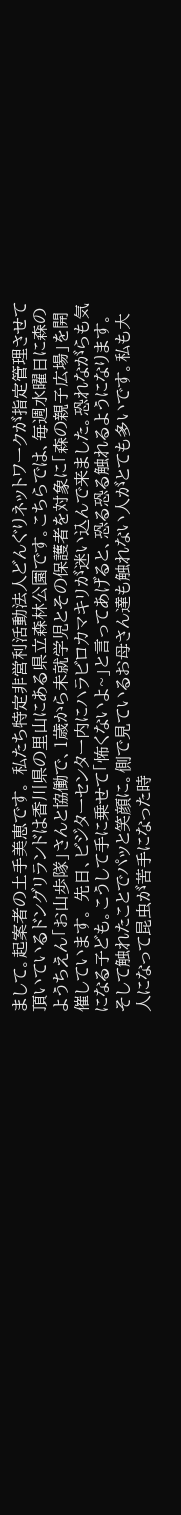まして。起案者の土手美恵です。 私たち特定非営利活動法人どんぐりネットワークが指定管理させて頂いているドングリランドは香川県の里山にある県立森林公園です。こちらでは、毎週水曜日に森のようちえん「お山歩隊」さんと協働で、1歳から未就学児とその保護者を対象に「森の親子広場」を開催しています。 先日、ビジターセンター内にハラビロカマキリが迷い込んで来ました。恐れながらも気になる子ども。こうして手に乗せて「怖くないよ~」と言ってあげると、恐る恐る触れるようになります。そして触れたことでパッと笑顔に。側で見ているお母さん達も触れない人がとても多いです。私も大人になって昆虫が苦手になった時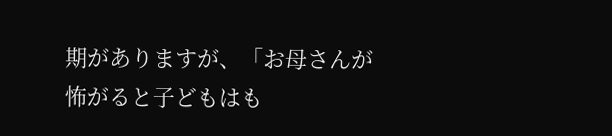期がありますが、「お母さんが怖がると子どもはも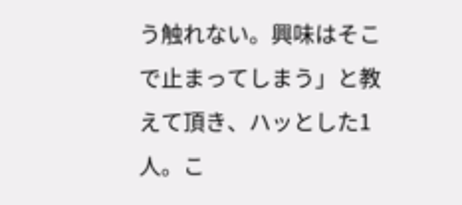う触れない。興味はそこで止まってしまう」と教えて頂き、ハッとした1人。こ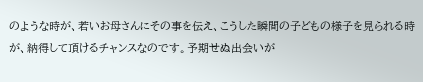のような時が、若いお母さんにその事を伝え、こうした瞬間の子どもの様子を見られる時が、納得して頂けるチャンスなのです。予期せぬ出会いが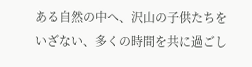ある自然の中へ、沢山の子供たちをいざない、多くの時間を共に過ごし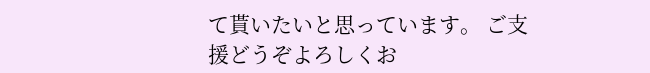て貰いたいと思っています。 ご支援どうぞよろしくお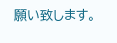願い致します。